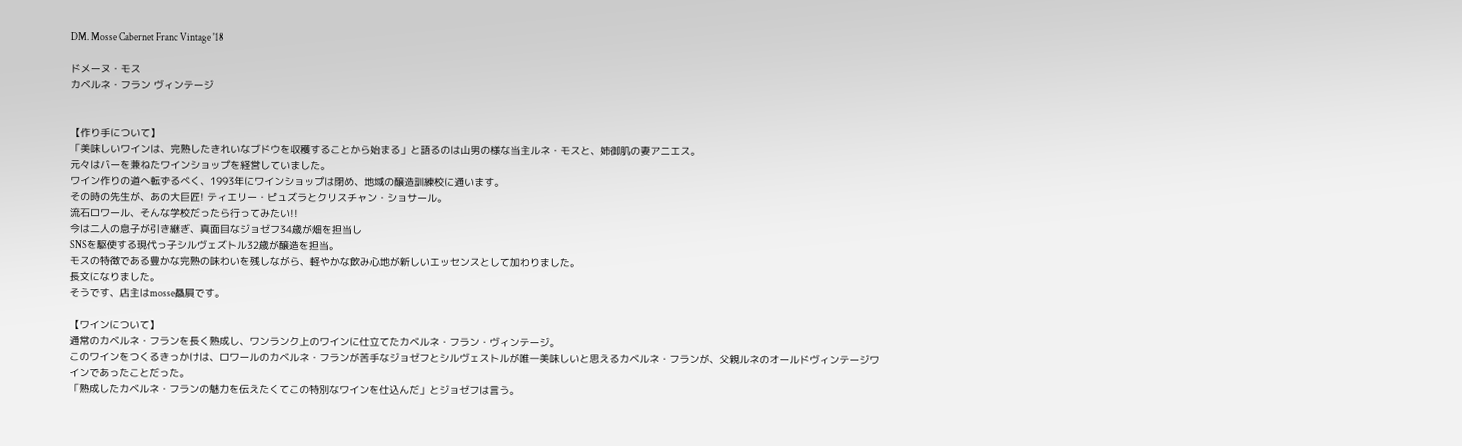DM. Mosse Cabernet Franc Vintage '18

ドメーヌ・モス
カベルネ・フラン ヴィンテージ


【作り手について】
「美味しいワインは、完熟したきれいなブドウを収穫することから始まる」と語るのは山男の様な当主ルネ・モスと、姉御肌の妻アニエス。
元々はバーを兼ねたワインショップを経営していました。
ワイン作りの道へ転ずるべく、1993年にワインショップは閉め、地域の醸造訓練校に通います。
その時の先生が、あの大巨匠! ティエリー・ピュズラとクリスチャン・ショサール。
流石ロワール、そんな学校だったら行ってみたい!!
今は二人の息子が引き継ぎ、真面目なジョゼフ34歳が畑を担当し
SNSを駆使する現代っ子シルヴェズトル32歳が醸造を担当。
モスの特徴である豊かな完熟の味わいを残しながら、軽やかな飲み心地が新しいエッセンスとして加わりました。
長文になりました。
そうです、店主はmosse贔屓です。

【ワインについて】
通常のカベルネ・フランを長く熟成し、ワンランク上のワインに仕立てたカベルネ・フラン・ヴィンテージ。
このワインをつくるきっかけは、ロワールのカベルネ・フランが苦手なジョゼフとシルヴェストルが唯一美味しいと思えるカベルネ・フランが、父親ルネのオールドヴィンテージワインであったことだった。
「熟成したカベルネ・フランの魅力を伝えたくてこの特別なワインを仕込んだ」とジョゼフは言う。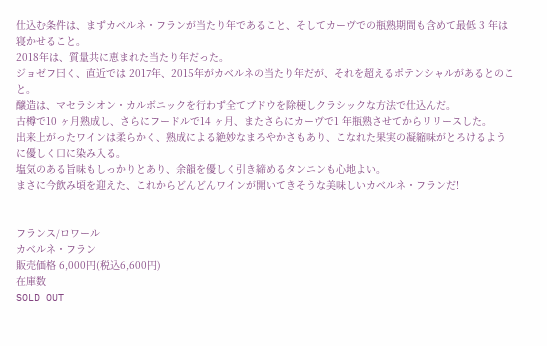仕込む条件は、まずカベルネ・フランが当たり年であること、そしてカーヴでの瓶熟期間も含めて最低 3 年は寝かせること。
2018年は、質量共に恵まれた当たり年だった。
ジョゼフ曰く、直近では 2017年、2015年がカベルネの当たり年だが、それを超えるポテンシャルがあるとのこと。
醸造は、マセラシオン・カルボニックを行わず全てブドウを除梗しクラシックな方法で仕込んだ。
古樽で10 ヶ月熟成し、さらにフードルで14 ヶ月、またさらにカーヴで1 年瓶熟させてからリリースした。
出来上がったワインは柔らかく、熟成による絶妙なまろやかさもあり、こなれた果実の凝縮味がとろけるように優しく口に染み入る。
塩気のある旨味もしっかりとあり、余韻を優しく引き締めるタンニンも心地よい。
まさに今飲み頃を迎えた、これからどんどんワインが開いてきそうな美味しいカベルネ・フランだ!


フランス/ロワール
カベルネ・フラン
販売価格 6,000円(税込6,600円)
在庫数
SOLD OUT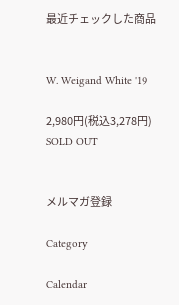最近チェックした商品


W. Weigand White '19

2,980円(税込3,278円)
SOLD OUT


メルマガ登録

Category

Calendar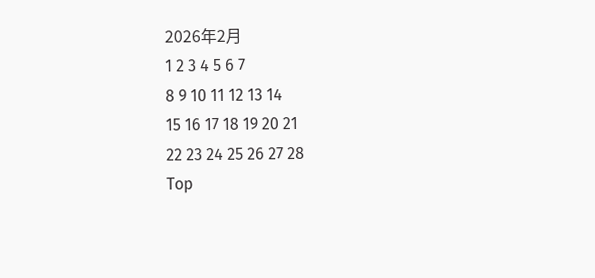2026年2月
1 2 3 4 5 6 7
8 9 10 11 12 13 14
15 16 17 18 19 20 21
22 23 24 25 26 27 28
Top